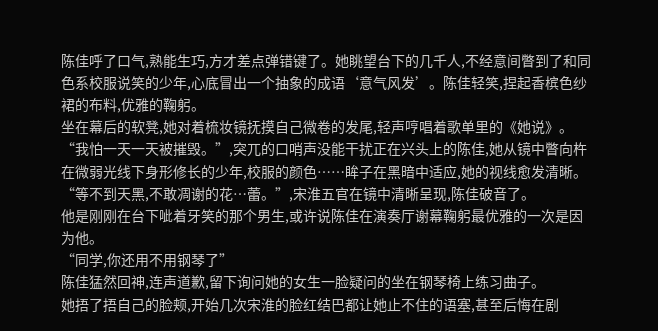陈佳呼了口气,熟能生巧,方才差点弹错键了。她眺望台下的几千人,不经意间瞥到了和同色系校服说笑的少年,心底冒出一个抽象的成语‘意气风发’。陈佳轻笑,捏起香槟色纱裙的布料,优雅的鞠躬。
坐在幕后的软凳,她对着梳妆镜抚摸自己微卷的发尾,轻声哼唱着歌单里的《她说》。
“我怕一天一天被摧毁。”,突兀的口哨声没能干扰正在兴头上的陈佳,她从镜中瞥向杵在微弱光线下身形修长的少年,校服的颜色……眸子在黑暗中适应,她的视线愈发清晰。
“等不到天黑,不敢凋谢的花…蕾。”,宋淮五官在镜中清晰呈现,陈佳破音了。
他是刚刚在台下呲着牙笑的那个男生,或许说陈佳在演奏厅谢幕鞠躬最优雅的一次是因为他。
“同学,你还用不用钢琴了”
陈佳猛然回神,连声道歉,留下询问她的女生一脸疑问的坐在钢琴椅上练习曲子。
她捂了捂自己的脸颊,开始几次宋淮的脸红结巴都让她止不住的语塞,甚至后悔在剧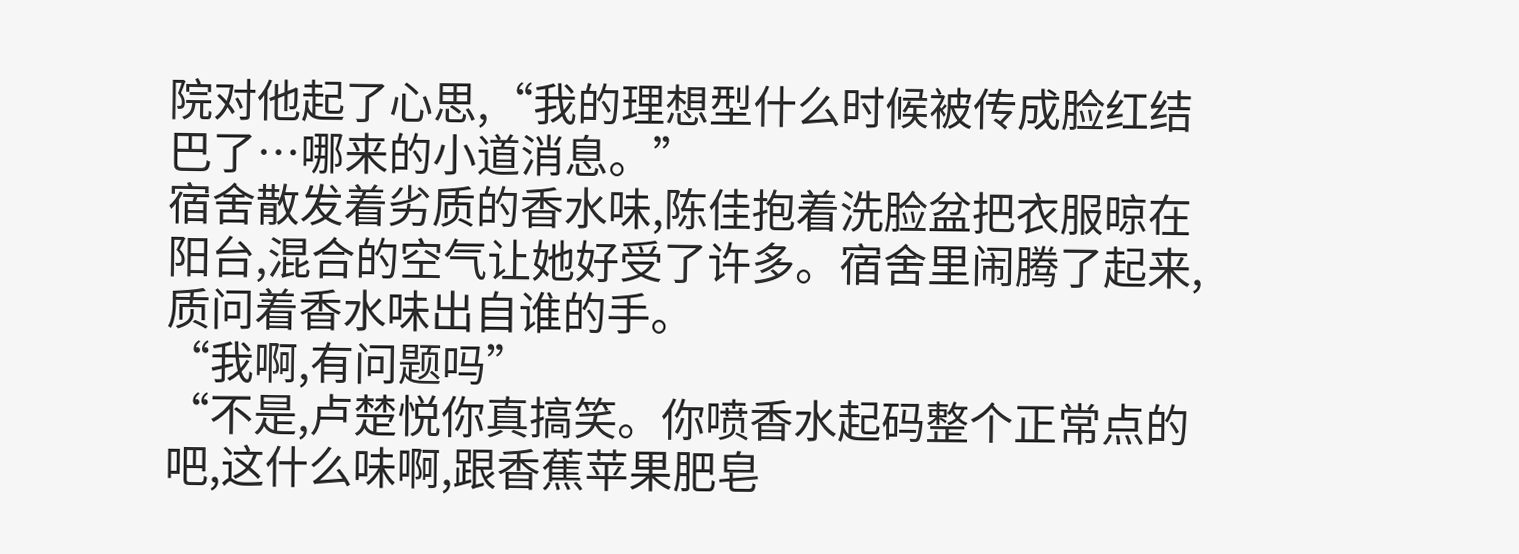院对他起了心思,“我的理想型什么时候被传成脸红结巴了…哪来的小道消息。”
宿舍散发着劣质的香水味,陈佳抱着洗脸盆把衣服晾在阳台,混合的空气让她好受了许多。宿舍里闹腾了起来,质问着香水味出自谁的手。
“我啊,有问题吗”
“不是,卢楚悦你真搞笑。你喷香水起码整个正常点的吧,这什么味啊,跟香蕉苹果肥皂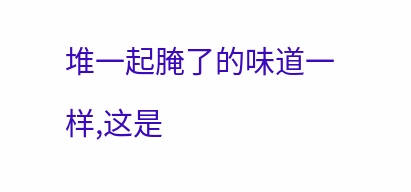堆一起腌了的味道一样,这是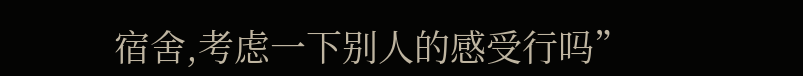宿舍,考虑一下别人的感受行吗”